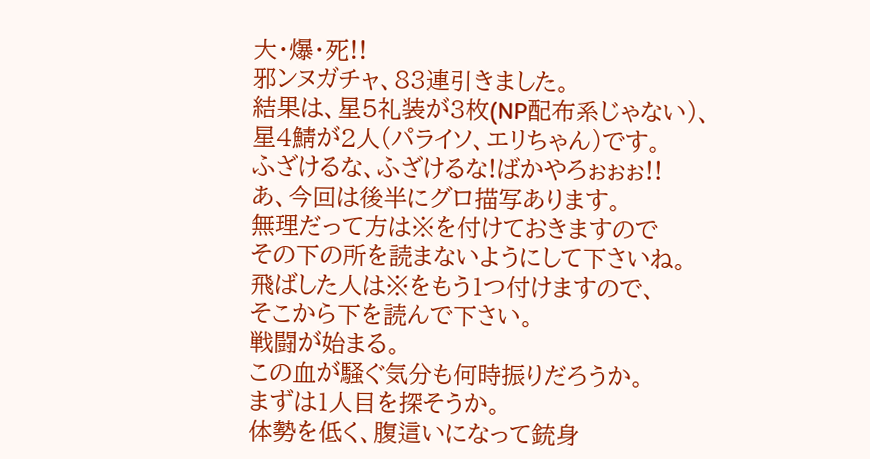大・爆・死!!
邪ンヌガチャ、83連引きました。
結果は、星5礼装が3枚(NP配布系じゃない)、
星4鯖が2人(パライソ、エリちゃん)です。
ふざけるな、ふざけるな!ばかやろぉぉぉ!!
あ、今回は後半にグロ描写あります。
無理だって方は※を付けておきますので
その下の所を読まないようにして下さいね。
飛ばした人は※をもう1つ付けますので、
そこから下を読んで下さい。
戦闘が始まる。
この血が騒ぐ気分も何時振りだろうか。
まずは1人目を探そうか。
体勢を低く、腹這いになって銃身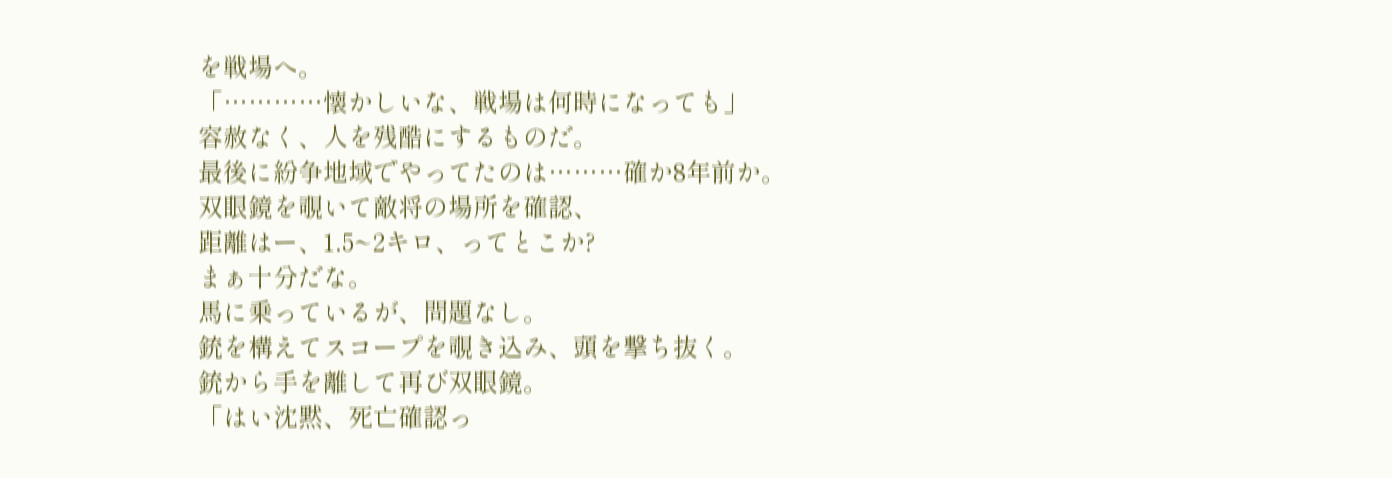を戦場へ。
「…………懐かしいな、戦場は何時になっても」
容赦なく、人を残酷にするものだ。
最後に紛争地域でやってたのは………確か8年前か。
双眼鏡を覗いて敵将の場所を確認、
距離はー、1.5~2キロ、ってとこか?
まぁ十分だな。
馬に乗っているが、問題なし。
銃を構えてスコープを覗き込み、頭を撃ち抜く。
銃から手を離して再び双眼鏡。
「はい沈黙、死亡確認っ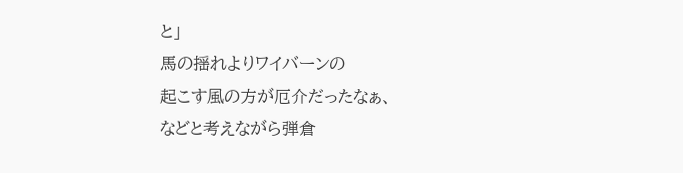と」
馬の揺れよりワイバーンの
起こす風の方が厄介だったなぁ、
などと考えながら弾倉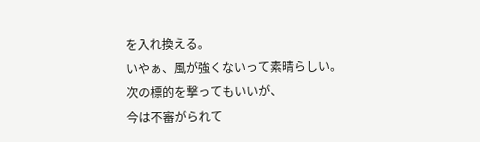を入れ換える。
いやぁ、風が強くないって素晴らしい。
次の標的を撃ってもいいが、
今は不審がられて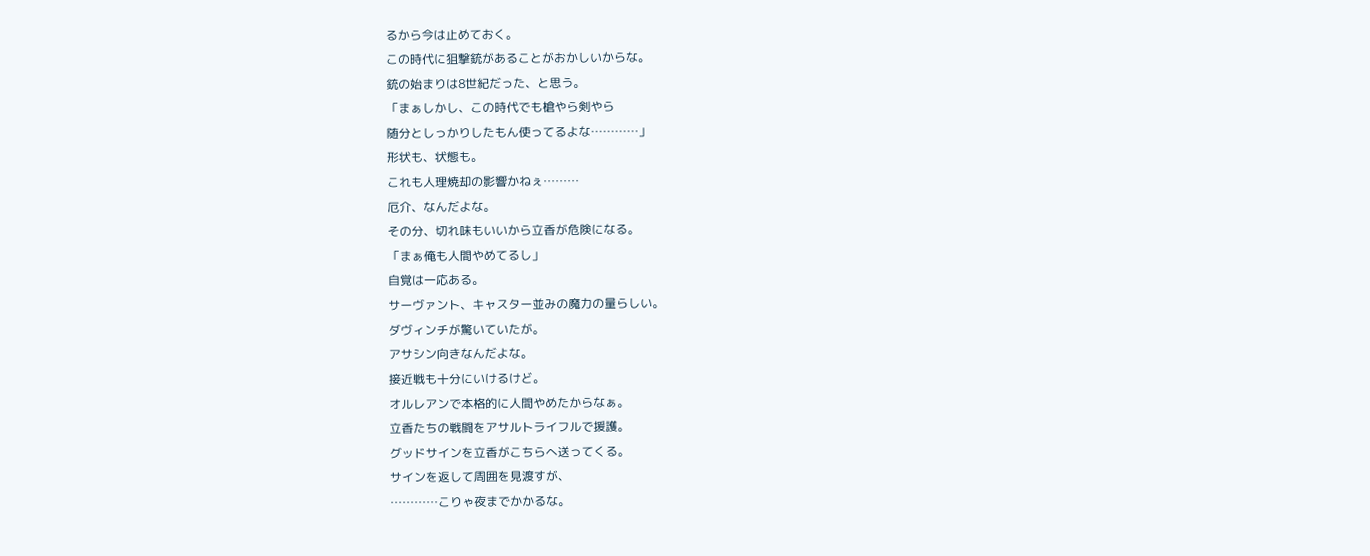るから今は止めておく。
この時代に狙撃銃があることがおかしいからな。
銃の始まりは8世紀だった、と思う。
「まぁしかし、この時代でも槍やら剣やら
随分としっかりしたもん使ってるよな…………」
形状も、状態も。
これも人理焼却の影響かねぇ………
厄介、なんだよな。
その分、切れ味もいいから立香が危険になる。
「まぁ俺も人間やめてるし」
自覚は一応ある。
サーヴァント、キャスター並みの魔力の量らしい。
ダヴィンチが驚いていたが。
アサシン向きなんだよな。
接近戦も十分にいけるけど。
オルレアンで本格的に人間やめたからなぁ。
立香たちの戦闘をアサルトライフルで援護。
グッドサインを立香がこちらへ送ってくる。
サインを返して周囲を見渡すが、
…………こりゃ夜までかかるな。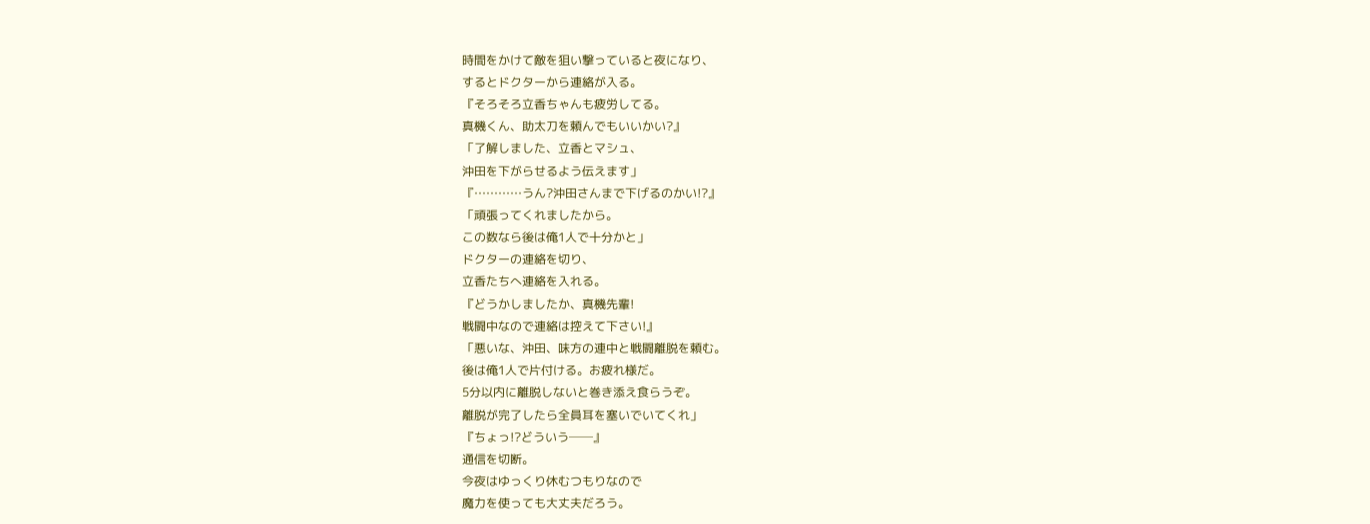時間をかけて敵を狙い撃っていると夜になり、
するとドクターから連絡が入る。
『そろそろ立香ちゃんも疲労してる。
真機くん、助太刀を頼んでもいいかい?』
「了解しました、立香とマシュ、
沖田を下がらせるよう伝えます」
『…………うん?沖田さんまで下げるのかい!?』
「頑張ってくれましたから。
この数なら後は俺1人で十分かと」
ドクターの連絡を切り、
立香たちへ連絡を入れる。
『どうかしましたか、真機先輩!
戦闘中なので連絡は控えて下さい!』
「悪いな、沖田、味方の連中と戦闘離脱を頼む。
後は俺1人で片付ける。お疲れ様だ。
5分以内に離脱しないと巻き添え食らうぞ。
離脱が完了したら全員耳を塞いでいてくれ」
『ちょっ!?どういう──』
通信を切断。
今夜はゆっくり休むつもりなので
魔力を使っても大丈夫だろう。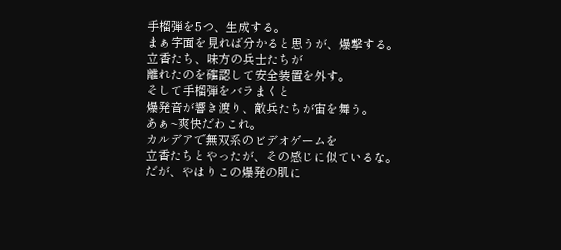手榴弾を5つ、生成する。
まぁ字面を見れば分かると思うが、爆撃する。
立香たち、味方の兵士たちが
離れたのを確認して安全装置を外す。
そして手榴弾をバラまくと
爆発音が響き渡り、敵兵たちが宙を舞う。
あぁ~爽快だわこれ。
カルデアで無双系のビデオゲームを
立香たちとやったが、その感じに似ているな。
だが、やはりこの爆発の肌に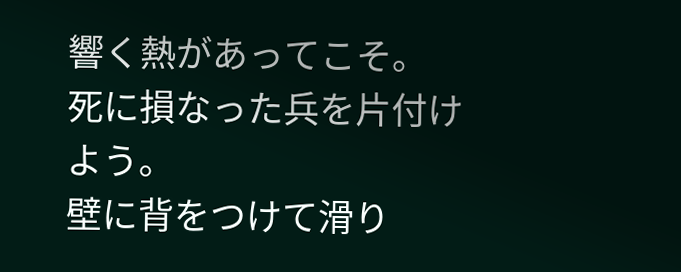響く熱があってこそ。
死に損なった兵を片付けよう。
壁に背をつけて滑り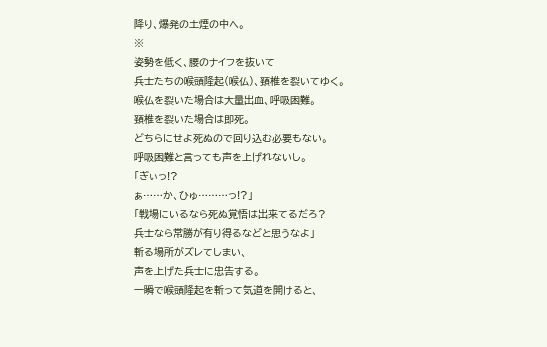降り、爆発の土煙の中へ。
※
姿勢を低く、腰のナイフを抜いて
兵士たちの喉頭隆起(喉仏)、頚椎を裂いてゆく。
喉仏を裂いた場合は大量出血、呼吸困難。
頚椎を裂いた場合は即死。
どちらにせよ死ぬので回り込む必要もない。
呼吸困難と言っても声を上げれないし。
「ぎぃっ!?
ぁ……か、ひゅ………っ!?」
「戦場にいるなら死ぬ覚悟は出来てるだろ?
兵士なら常勝が有り得るなどと思うなよ」
斬る場所がズレてしまい、
声を上げた兵士に忠告する。
一瞬で喉頭隆起を斬って気道を開けると、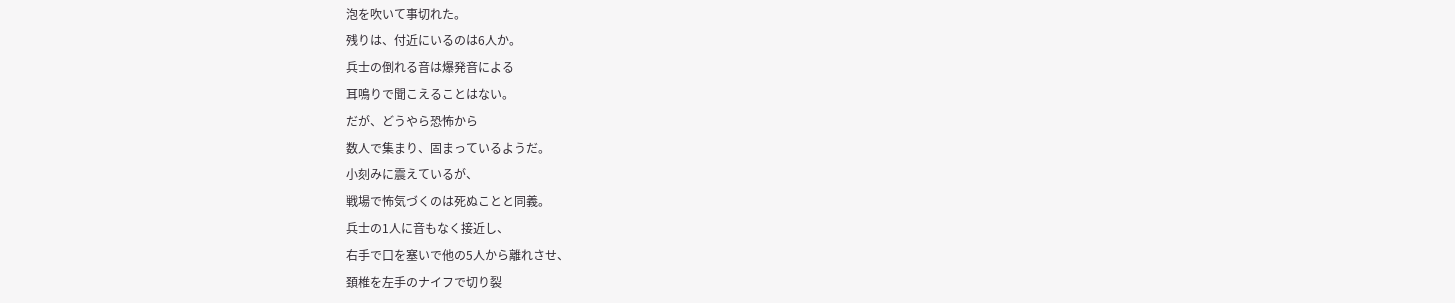泡を吹いて事切れた。
残りは、付近にいるのは6人か。
兵士の倒れる音は爆発音による
耳鳴りで聞こえることはない。
だが、どうやら恐怖から
数人で集まり、固まっているようだ。
小刻みに震えているが、
戦場で怖気づくのは死ぬことと同義。
兵士の1人に音もなく接近し、
右手で口を塞いで他の5人から離れさせ、
頚椎を左手のナイフで切り裂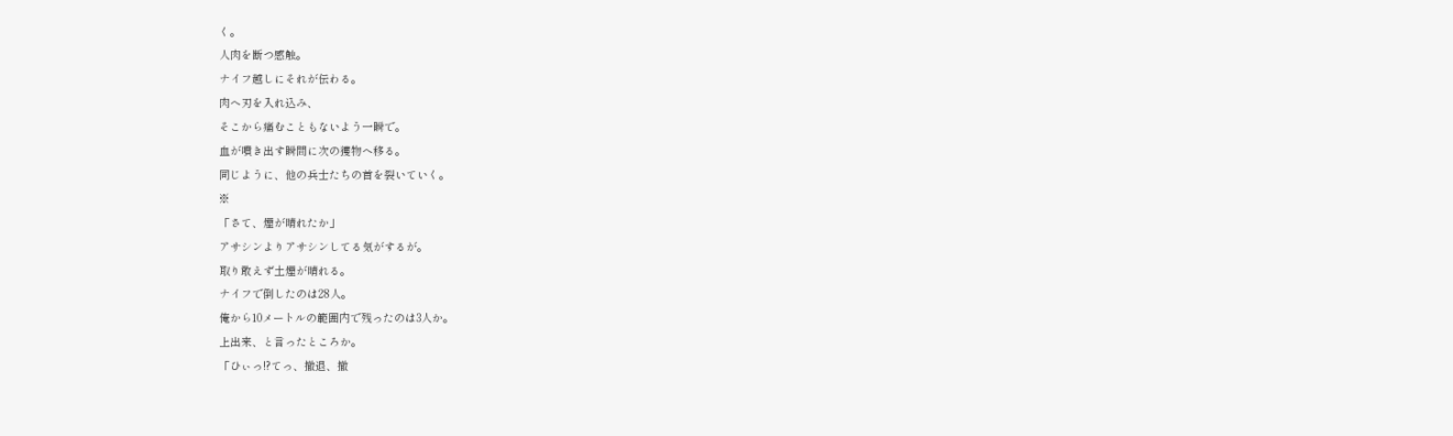く。
人肉を断つ感触。
ナイフ越しにそれが伝わる。
肉へ刃を入れ込み、
そこから痛むこともないよう一瞬で。
血が噴き出す瞬間に次の獲物へ移る。
同じように、他の兵士たちの首を裂いていく。
※
「さて、煙が晴れたか」
アサシンよりアサシンしてる気がするが。
取り敢えず土煙が晴れる。
ナイフで倒したのは28人。
俺から10メートルの範囲内で残ったのは3人か。
上出来、と言ったところか。
「ひぃっ!?てっ、撤退、撤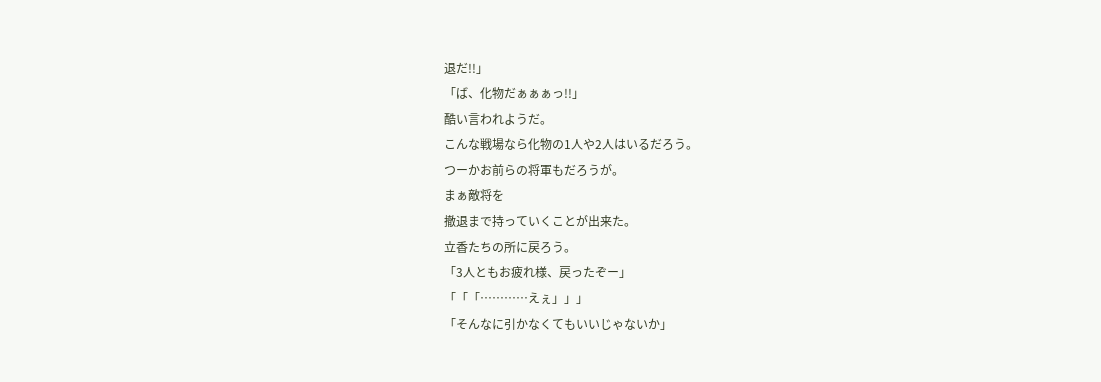退だ!!」
「ば、化物だぁぁぁっ!!」
酷い言われようだ。
こんな戦場なら化物の1人や2人はいるだろう。
つーかお前らの将軍もだろうが。
まぁ敵将を
撤退まで持っていくことが出来た。
立香たちの所に戻ろう。
「3人ともお疲れ様、戻ったぞー」
「「「…………えぇ」」」
「そんなに引かなくてもいいじゃないか」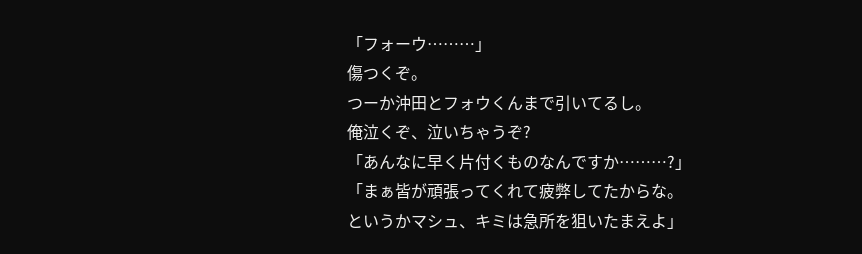「フォーウ………」
傷つくぞ。
つーか沖田とフォウくんまで引いてるし。
俺泣くぞ、泣いちゃうぞ?
「あんなに早く片付くものなんですか………?」
「まぁ皆が頑張ってくれて疲弊してたからな。
というかマシュ、キミは急所を狙いたまえよ」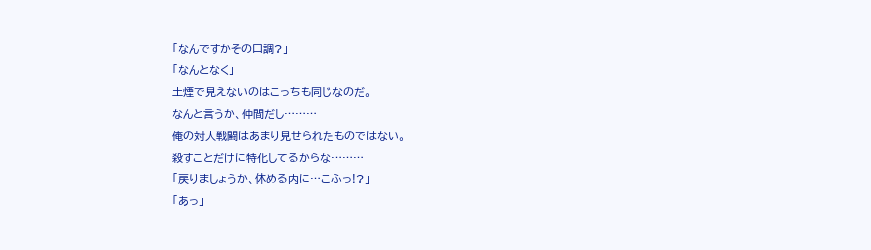「なんですかその口調?」
「なんとなく」
土煙で見えないのはこっちも同じなのだ。
なんと言うか、仲間だし………
俺の対人戦闘はあまり見せられたものではない。
殺すことだけに特化してるからな………
「戻りましょうか、休める内に…こふっ!?」
「あっ」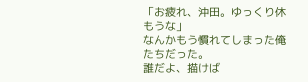「お疲れ、沖田。ゆっくり休もうな」
なんかもう慣れてしまった俺たちだった。
誰だよ、描けば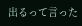出るって言った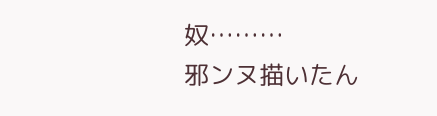奴………
邪ンヌ描いたん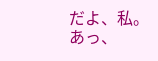だよ、私。
あっ、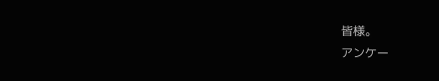皆様。
アンケー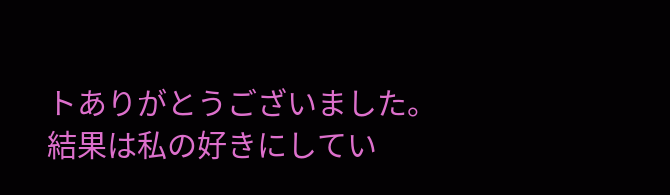トありがとうございました。
結果は私の好きにしてい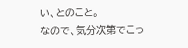い、とのこと。
なので、気分次第でこっ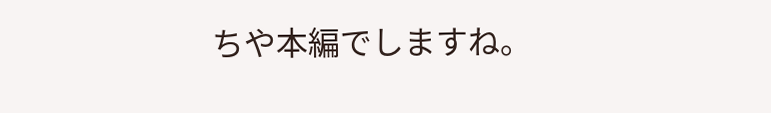ちや本編でしますね。